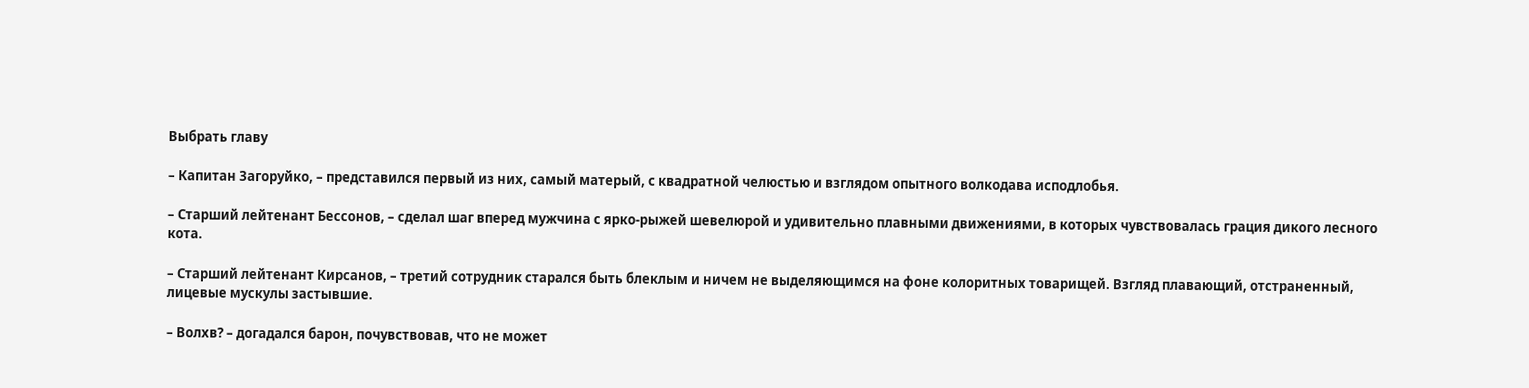Выбрать главу

– Капитан Загоруйко, – представился первый из них, самый матерый, с квадратной челюстью и взглядом опытного волкодава исподлобья.

– Старший лейтенант Бессонов, – сделал шаг вперед мужчина с ярко-рыжей шевелюрой и удивительно плавными движениями, в которых чувствовалась грация дикого лесного кота.

– Старший лейтенант Кирсанов, – третий сотрудник старался быть блеклым и ничем не выделяющимся на фоне колоритных товарищей. Взгляд плавающий, отстраненный, лицевые мускулы застывшие.

– Волхв? – догадался барон, почувствовав, что не может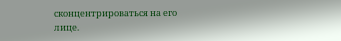сконцентрироваться на его лице.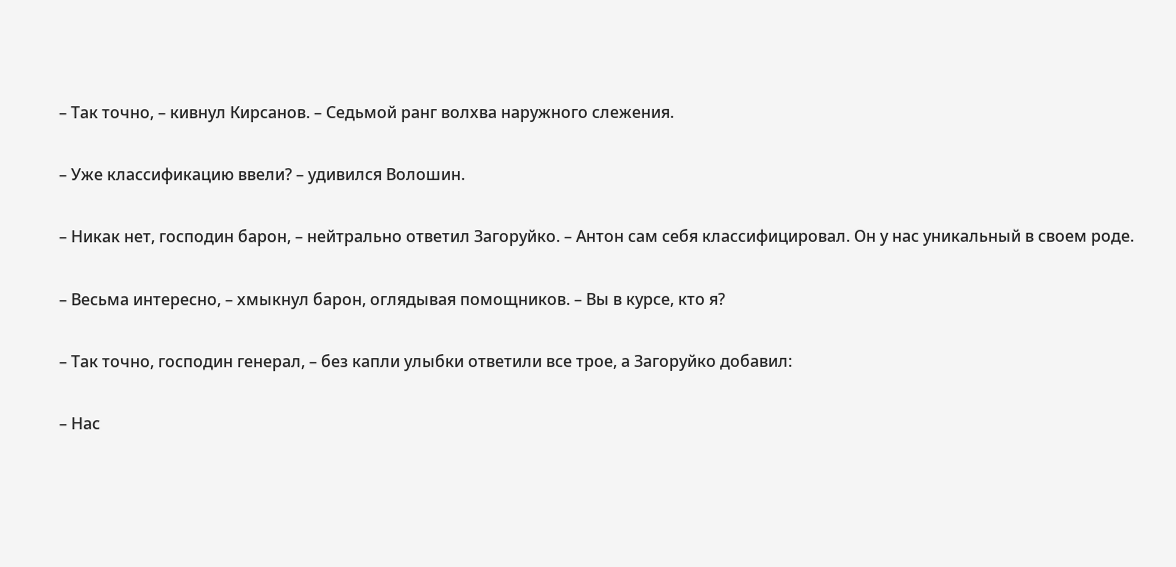– Так точно, – кивнул Кирсанов. – Седьмой ранг волхва наружного слежения.

– Уже классификацию ввели? – удивился Волошин.

– Никак нет, господин барон, – нейтрально ответил Загоруйко. – Антон сам себя классифицировал. Он у нас уникальный в своем роде.

– Весьма интересно, – хмыкнул барон, оглядывая помощников. – Вы в курсе, кто я?

– Так точно, господин генерал, – без капли улыбки ответили все трое, а Загоруйко добавил:

– Нас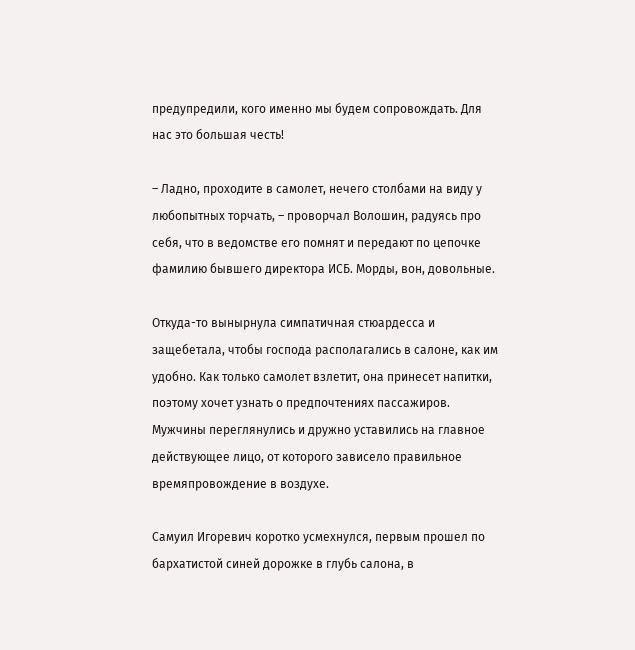предупредили, кого именно мы будем сопровождать. Для нас это большая честь!

– Ладно, проходите в самолет, нечего столбами на виду у любопытных торчать, – проворчал Волошин, радуясь про себя, что в ведомстве его помнят и передают по цепочке фамилию бывшего директора ИСБ. Морды, вон, довольные.

Откуда-то вынырнула симпатичная стюардесса и защебетала, чтобы господа располагались в салоне, как им удобно. Как только самолет взлетит, она принесет напитки, поэтому хочет узнать о предпочтениях пассажиров. Мужчины переглянулись и дружно уставились на главное действующее лицо, от которого зависело правильное времяпровождение в воздухе.

Самуил Игоревич коротко усмехнулся, первым прошел по бархатистой синей дорожке в глубь салона, в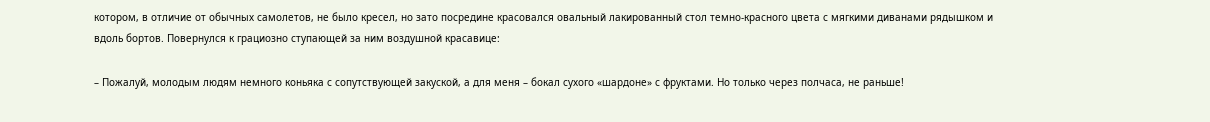котором, в отличие от обычных самолетов, не было кресел, но зато посредине красовался овальный лакированный стол темно-красного цвета с мягкими диванами рядышком и вдоль бортов. Повернулся к грациозно ступающей за ним воздушной красавице:

– Пожалуй, молодым людям немного коньяка с сопутствующей закуской, а для меня – бокал сухого «шардоне» с фруктами. Но только через полчаса, не раньше!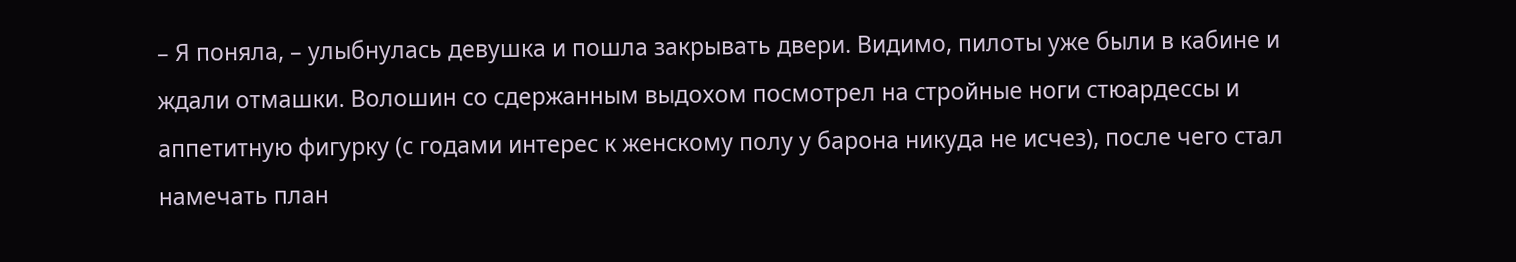– Я поняла, – улыбнулась девушка и пошла закрывать двери. Видимо, пилоты уже были в кабине и ждали отмашки. Волошин со сдержанным выдохом посмотрел на стройные ноги стюардессы и аппетитную фигурку (с годами интерес к женскому полу у барона никуда не исчез), после чего стал намечать план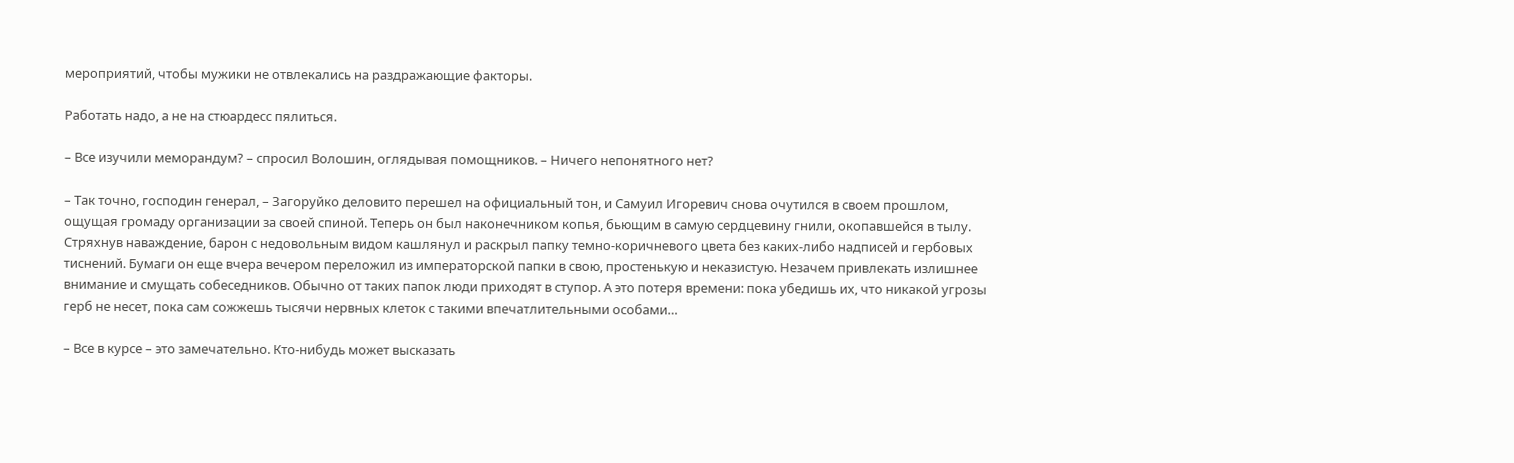мероприятий, чтобы мужики не отвлекались на раздражающие факторы.

Работать надо, а не на стюардесс пялиться.

– Все изучили меморандум? – спросил Волошин, оглядывая помощников. – Ничего непонятного нет?

– Так точно, господин генерал, – Загоруйко деловито перешел на официальный тон, и Самуил Игоревич снова очутился в своем прошлом, ощущая громаду организации за своей спиной. Теперь он был наконечником копья, бьющим в самую сердцевину гнили, окопавшейся в тылу. Стряхнув наваждение, барон с недовольным видом кашлянул и раскрыл папку темно-коричневого цвета без каких-либо надписей и гербовых тиснений. Бумаги он еще вчера вечером переложил из императорской папки в свою, простенькую и неказистую. Незачем привлекать излишнее внимание и смущать собеседников. Обычно от таких папок люди приходят в ступор. А это потеря времени: пока убедишь их, что никакой угрозы герб не несет, пока сам сожжешь тысячи нервных клеток с такими впечатлительными особами…

– Все в курсе – это замечательно. Кто-нибудь может высказать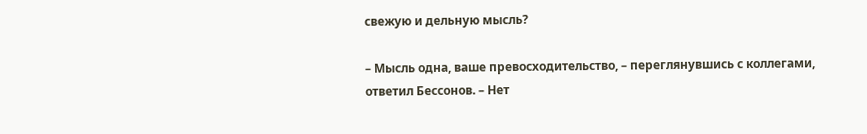свежую и дельную мысль?

– Мысль одна, ваше превосходительство, – переглянувшись с коллегами, ответил Бессонов. – Нет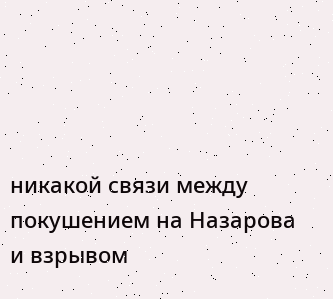никакой связи между покушением на Назарова и взрывом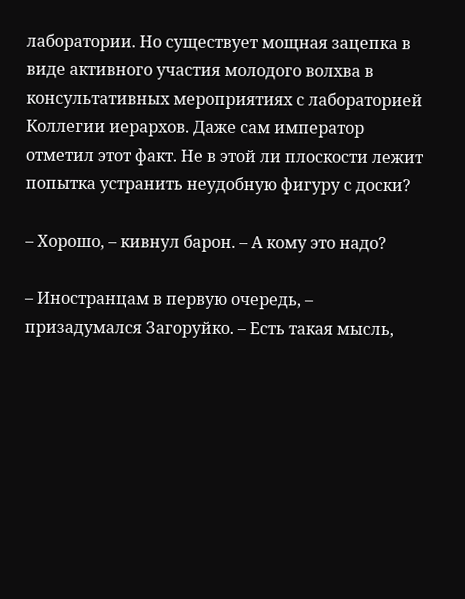лаборатории. Но существует мощная зацепка в виде активного участия молодого волхва в консультативных мероприятиях с лабораторией Коллегии иерархов. Даже сам император отметил этот факт. Не в этой ли плоскости лежит попытка устранить неудобную фигуру с доски?

– Хорошо, – кивнул барон. – А кому это надо?

– Иностранцам в первую очередь, – призадумался Загоруйко. – Есть такая мысль,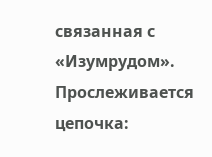связанная с «Изумрудом». Прослеживается цепочка: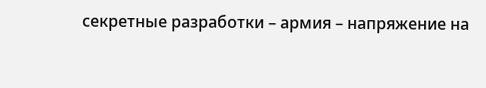секретные разработки – армия – напряжение на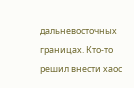дальневосточных границах. Кто-то решил внести хаос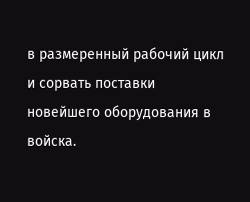в размеренный рабочий цикл и сорвать поставки новейшего оборудования в войска.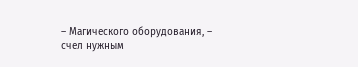– Магического оборудования, – счел нужным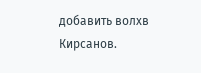добавить волхв Кирсанов.